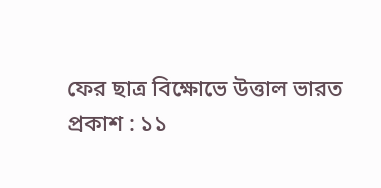ফের ছাত্র বিক্ষোভে উত্তাল ভারত
প্রকাশ : ১১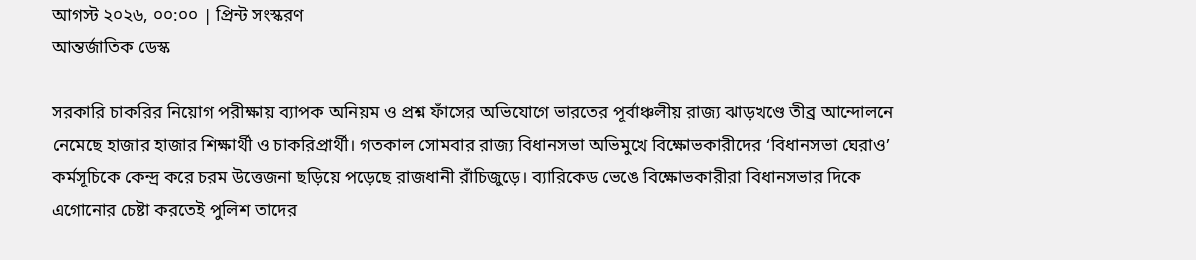আগস্ট ২০২৬, ০০:০০ | প্রিন্ট সংস্করণ
আন্তর্জাতিক ডেস্ক

সরকারি চাকরির নিয়োগ পরীক্ষায় ব্যাপক অনিয়ম ও প্রশ্ন ফাঁসের অভিযোগে ভারতের পূর্বাঞ্চলীয় রাজ্য ঝাড়খণ্ডে তীব্র আন্দোলনে নেমেছে হাজার হাজার শিক্ষার্থী ও চাকরিপ্রার্থী। গতকাল সোমবার রাজ্য বিধানসভা অভিমুখে বিক্ষোভকারীদের ‘বিধানসভা ঘেরাও’ কর্মসূচিকে কেন্দ্র করে চরম উত্তেজনা ছড়িয়ে পড়েছে রাজধানী রাঁচিজুড়ে। ব্যারিকেড ভেঙে বিক্ষোভকারীরা বিধানসভার দিকে এগোনোর চেষ্টা করতেই পুলিশ তাদের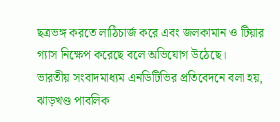ছত্রভঙ্গ করতে লাঠিচার্জ করে এবং জলকামান ও টিয়ার গ্যাস নিক্ষেপ করেছে বলে অভিযোগ উঠেছে।
ভারতীয় সংবাদমাধ্যম এনডিটিভির প্রতিবেদনে বলা হয়, ঝাড়খণ্ড পাবলিক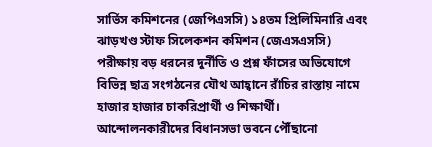সার্ভিস কমিশনের (জেপিএসসি) ১৪তম প্রিলিমিনারি এবং ঝাড়খণ্ড স্টাফ সিলেকশন কমিশন (জেএসএসসি) পরীক্ষায় বড় ধরনের দুর্নীতি ও প্রশ্ন ফাঁসের অভিযোগে বিভিন্ন ছাত্র সংগঠনের যৌথ আহ্বানে রাঁচির রাস্তায় নামে হাজার হাজার চাকরিপ্রার্থী ও শিক্ষার্থী। আন্দোলনকারীদের বিধানসভা ভবনে পৌঁছানো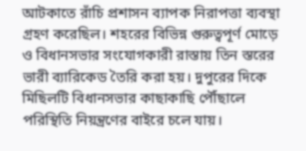আটকাতে রাঁচি প্রশাসন ব্যাপক নিরাপত্তা ব্যবস্থা গ্রহণ করেছিল। শহরের বিভিন্ন গুরুত্বপূর্ণ মোড়ে ও বিধানসভার সংযোগকারী রাস্তায় তিন স্তরের ভারী ব্যারিকেড তৈরি করা হয়। দুপুরের দিকে মিছিলটি বিধানসভার কাছাকাছি পৌঁছালে পরিস্থিতি নিয়ন্ত্রণের বাইরে চলে যায়।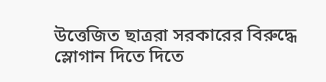উত্তেজিত ছাত্ররা সরকারের বিরুদ্ধে স্লোগান দিতে দিতে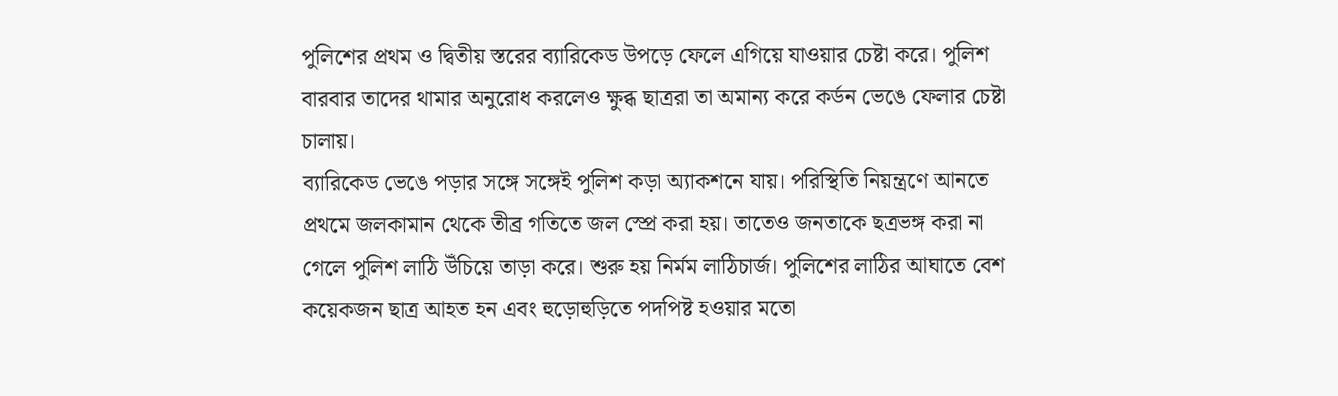পুলিশের প্রথম ও দ্বিতীয় স্তরের ব্যারিকেড উপড়ে ফেলে এগিয়ে যাওয়ার চেষ্টা করে। পুলিশ বারবার তাদের থামার অনুরোধ করলেও ক্ষুব্ধ ছাত্ররা তা অমান্য করে কর্ডন ভেঙে ফেলার চেষ্টা চালায়।
ব্যারিকেড ভেঙে পড়ার সঙ্গে সঙ্গেই পুলিশ কড়া অ্যাকশনে যায়। পরিস্থিতি নিয়ন্ত্রণে আনতে প্রথমে জলকামান থেকে তীব্র গতিতে জল স্প্রে করা হয়। তাতেও জনতাকে ছত্রভঙ্গ করা না গেলে পুলিশ লাঠি উঁচিয়ে তাড়া করে। শুরু হয় নির্মম লাঠিচার্জ। পুলিশের লাঠির আঘাতে বেশ কয়েকজন ছাত্র আহত হন এবং হুড়োহুড়িতে পদপিষ্ট হওয়ার মতো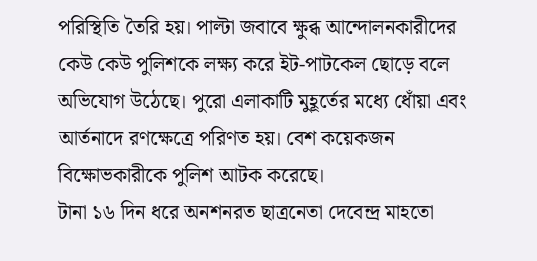পরিস্থিতি তৈরি হয়। পাল্টা জবাবে ক্ষুব্ধ আন্দোলনকারীদের কেউ কেউ পুলিশকে লক্ষ্য করে ইট-পাটকেল ছোড়ে বলে অভিযোগ উঠেছে। পুরো এলাকাটি মুহূর্তের মধ্যে ধোঁয়া এবং আর্তনাদে রণক্ষেত্রে পরিণত হয়। বেশ কয়েকজন বিক্ষোভকারীকে পুলিশ আটক করেছে।
টানা ১৬ দিন ধরে অনশনরত ছাত্রনেতা দেবেন্দ্র মাহতো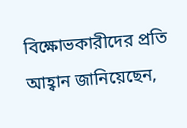বিক্ষোভকারীদের প্রতি আহ্বান জানিয়েছেন,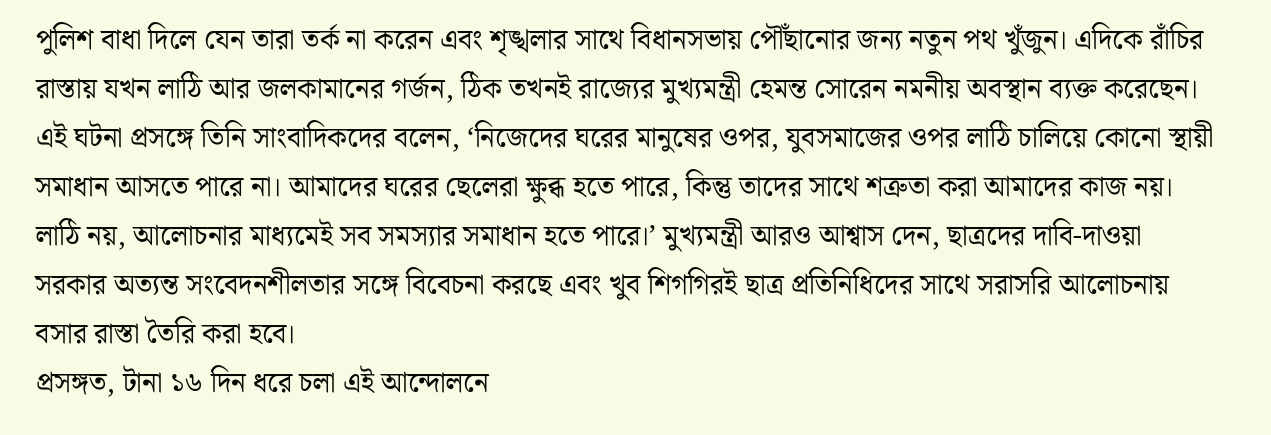পুলিশ বাধা দিলে যেন তারা তর্ক না করেন এবং শৃঙ্খলার সাথে বিধানসভায় পৌঁছানোর জন্য নতুন পথ খুঁজুন। এদিকে রাঁচির রাস্তায় যখন লাঠি আর জলকামানের গর্জন, ঠিক তখনই রাজ্যের মুখ্যমন্ত্রী হেমন্ত সোরেন নমনীয় অবস্থান ব্যক্ত করেছেন। এই ঘটনা প্রসঙ্গে তিনি সাংবাদিকদের বলেন, ‘নিজেদের ঘরের মানুষের ওপর, যুবসমাজের ওপর লাঠি চালিয়ে কোনো স্থায়ী সমাধান আসতে পারে না। আমাদের ঘরের ছেলেরা ক্ষুব্ধ হতে পারে, কিন্তু তাদের সাথে শত্রুতা করা আমাদের কাজ নয়। লাঠি নয়, আলোচনার মাধ্যমেই সব সমস্যার সমাধান হতে পারে।’ মুখ্যমন্ত্রী আরও আশ্বাস দেন, ছাত্রদের দাবি-দাওয়া সরকার অত্যন্ত সংবেদনশীলতার সঙ্গে বিবেচনা করছে এবং খুব শিগগিরই ছাত্র প্রতিনিধিদের সাথে সরাসরি আলোচনায় বসার রাস্তা তৈরি করা হবে।
প্রসঙ্গত, টানা ১৬ দিন ধরে চলা এই আন্দোলনে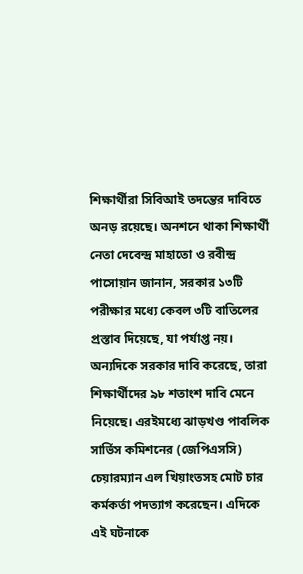শিক্ষার্থীরা সিবিআই তদন্তের দাবিতে অনড় রয়েছে। অনশনে থাকা শিক্ষার্থী নেতা দেবেন্দ্র মাহাতো ও রবীন্দ্র পাসোয়ান জানান, সরকার ১৩টি পরীক্ষার মধ্যে কেবল ৩টি বাতিলের প্রস্তাব দিয়েছে, যা পর্যাপ্ত নয়। অন্যদিকে সরকার দাবি করেছে, তারা শিক্ষার্থীদের ৯৮ শতাংশ দাবি মেনে নিয়েছে। এরইমধ্যে ঝাড়খণ্ড পাবলিক সার্ভিস কমিশনের (জেপিএসসি) চেয়ারম্যান এল খিয়াংতসহ মোট চার কর্মকর্তা পদত্যাগ করেছেন। এদিকে এই ঘটনাকে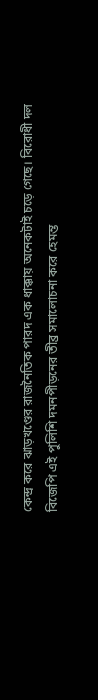কেন্দ্র করে ঝাড়খণ্ডের রাজনৈতিক পারদ এক ধাক্কায় অনেকটাই চড়ে গেছে। বিরোধী দল বিজেপি এই পুলিশি দমনপীড়নের তীব্র সমালোচনা করে হেমন্ত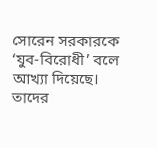সোরেন সরকারকে ‘যুব-বিরোধী’ বলে আখ্যা দিয়েছে। তাদের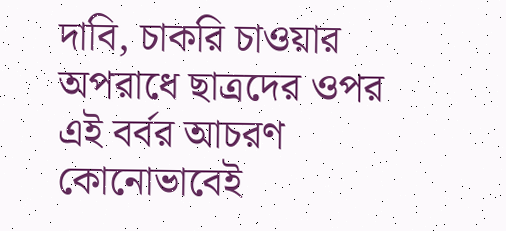দাবি, চাকরি চাওয়ার অপরাধে ছাত্রদের ওপর এই বর্বর আচরণ কোনোভাবেই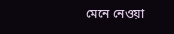মেনে নেওয়া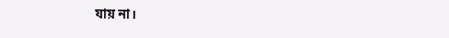যায় না।